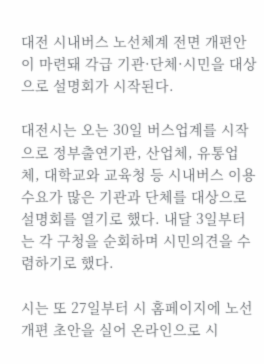대전 시내버스 노선체계 전면 개편안이 마련돼 각급 기관·단체·시민을 대상으로 설명회가 시작된다.

대전시는 오는 30일 버스업계를 시작으로 정부출연기관, 산업체, 유통업체, 대학교와 교육청 등 시내버스 이용 수요가 많은 기관과 단체를 대상으로 설명회를 열기로 했다. 내달 3일부터는 각 구청을 순회하며 시민의견을 수렴하기로 했다.

시는 또 27일부터 시 홈페이지에 노선개편 초안을 실어 온라인으로 시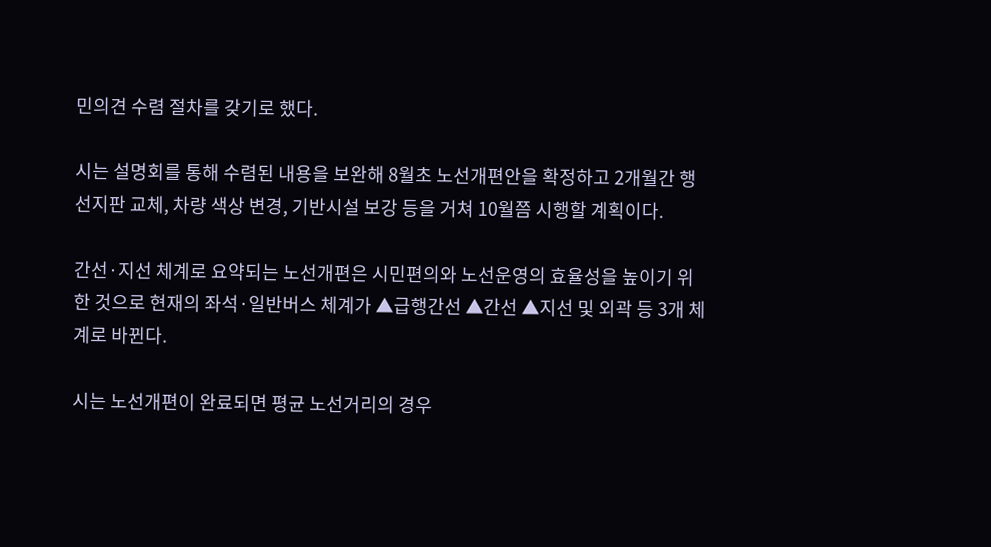민의견 수렴 절차를 갖기로 했다.

시는 설명회를 통해 수렴된 내용을 보완해 8월초 노선개편안을 확정하고 2개월간 행선지판 교체, 차량 색상 변경, 기반시설 보강 등을 거쳐 10월쯤 시행할 계획이다.

간선·지선 체계로 요약되는 노선개편은 시민편의와 노선운영의 효율성을 높이기 위한 것으로 현재의 좌석·일반버스 체계가 ▲급행간선 ▲간선 ▲지선 및 외곽 등 3개 체계로 바뀐다.

시는 노선개편이 완료되면 평균 노선거리의 경우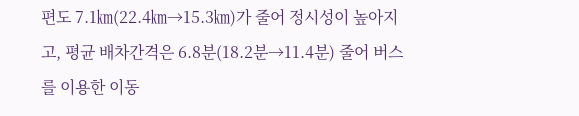편도 7.1㎞(22.4㎞→15.3㎞)가 줄어 정시성이 높아지고, 평균 배차간격은 6.8분(18.2분→11.4분) 줄어 버스를 이용한 이동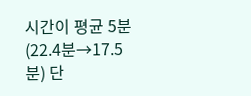시간이 평균 5분(22.4분→17.5분) 단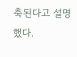축된다고 설명했다.